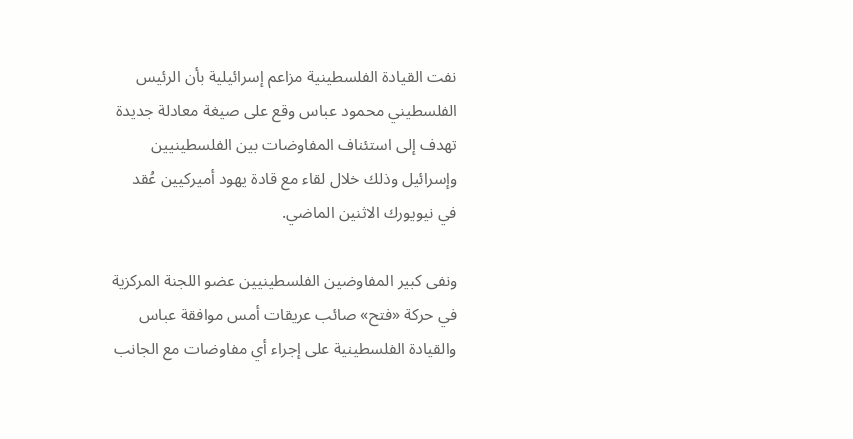نفت القيادة الفلسطينية مزاعم إسرائيلية بأن الرئيس الفلسطيني محمود عباس وقع على صيغة معادلة جديدة تهدف إلى استئناف المفاوضات بين الفلسطينيين وإسرائيل وذلك خلال لقاء مع قادة يهود أميركيين عُقد في نيويورك الاثنين الماضي.

ونفى كبير المفاوضين الفلسطينيين عضو اللجنة المركزية في حركة «فتح» صائب عريقات أمس موافقة عباس والقيادة الفلسطينية على إجراء أي مفاوضات مع الجانب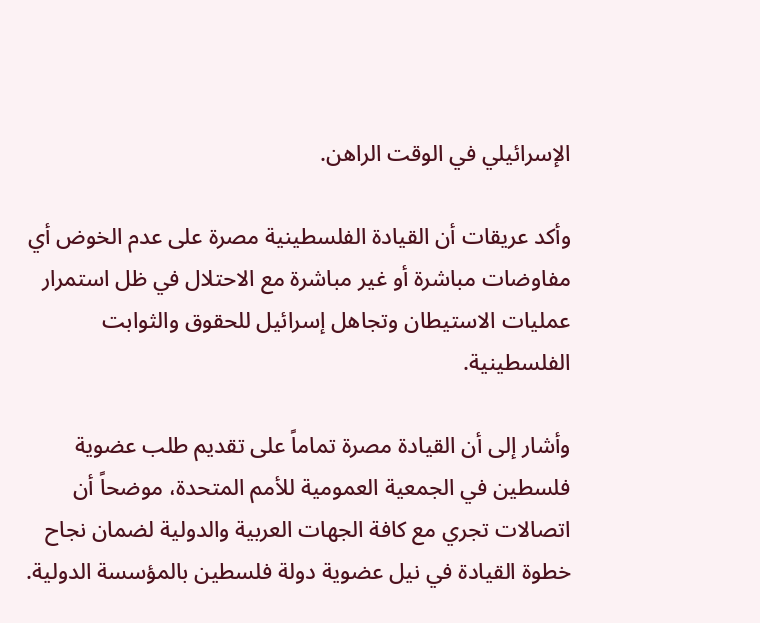الإسرائيلي في الوقت الراهن.

وأكد عريقات أن القيادة الفلسطينية مصرة على عدم الخوض أي مفاوضات مباشرة أو غير مباشرة مع الاحتلال في ظل استمرار عمليات الاستيطان وتجاهل إسرائيل للحقوق والثوابت الفلسطينية.

وأشار إلى أن القيادة مصرة تماماً على تقديم طلب عضوية فلسطين في الجمعية العمومية للأمم المتحدة، موضحاً أن اتصالات تجري مع كافة الجهات العربية والدولية لضمان نجاح خطوة القيادة في نيل عضوية دولة فلسطين بالمؤسسة الدولية.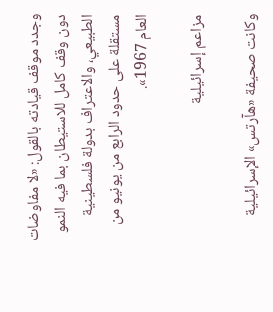وجدد موقف قيادته بالقول: «لا مفاوضات دون وقف كامل للاستيطان بما فيه النمو الطبيعي، والاعتراف بدولة فلسطينية مستقلة على حدود الرابع من يونيو من العام 1967».

مزاعم إسرائيلية

وكانت صحيفة «هآرتس» الإسرائيلية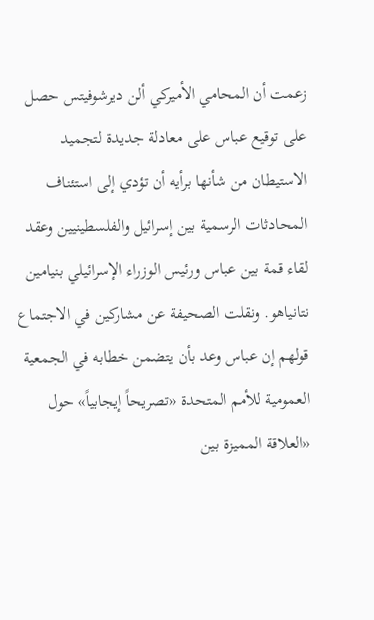زعمت أن المحامي الأميركي ألن ديرشوفيتس حصل على توقيع عباس على معادلة جديدة لتجميد الاستيطان من شأنها برأيه أن تؤدي إلى استئناف المحادثات الرسمية بين إسرائيل والفلسطينيين وعقد لقاء قمة بين عباس ورئيس الوزراء الإسرائيلي بنيامين نتانياهو. ونقلت الصحيفة عن مشاركين في الاجتماع قولهم إن عباس وعد بأن يتضمن خطابه في الجمعية العمومية للأمم المتحدة «تصريحاً إيجابياً» حول «العلاقة المميزة بين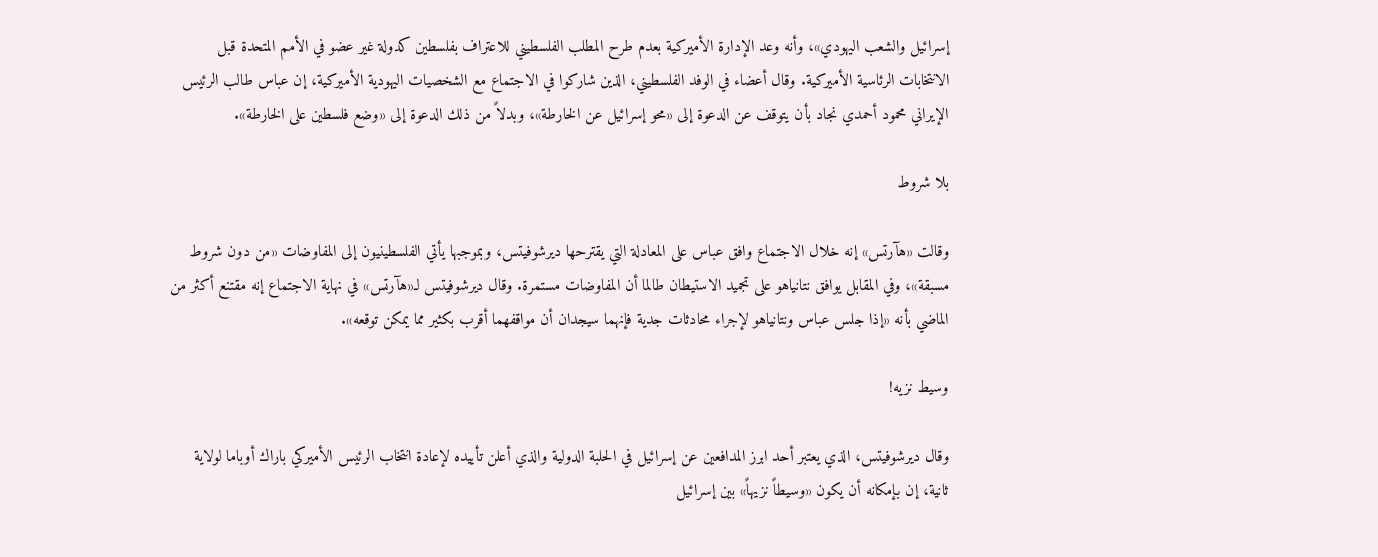إسرائيل والشعب اليهودي»، وأنه وعد الإدارة الأميركية بعدم طرح المطلب الفلسطيني للاعتراف بفلسطين كدولة غير عضو في الأمم المتحدة قبل الانتخابات الرئاسية الأميركية. وقال أعضاء في الوفد الفلسطيني، الذين شاركوا في الاجتماع مع الشخصيات اليهودية الأميركية، إن عباس طالب الرئيس الإيراني محمود أحمدي نجاد بأن يتوقف عن الدعوة إلى «محو إسرائيل عن الخارطة»، وبدلاً من ذلك الدعوة إلى «وضع فلسطين على الخارطة».

بلا شروط

وقالت «هآرتس» إنه خلال الاجتماع وافق عباس على المعادلة التي يقترحها ديرشوفيتس، وبموجبها يأتي الفلسطينيون إلى المفاوضات «من دون شروط مسبقة»، وفي المقابل يوافق نتانياهو على تجميد الاستيطان طالما أن المفاوضات مستمرة. وقال ديرشوفيتس لـ«هآرتس» في نهاية الاجتماع إنه مقتنع أكثر من الماضي بأنه «إذا جلس عباس ونتانياهو لإجراء محادثات جدية فإنهما سيجدان أن مواقفهما أقرب بكثير مما يمكن توقعه».

وسيط نزيه!

وقال ديرشوفيتس، الذي يعتبر أحد ابرز المدافعين عن إسرائيل في الحلبة الدولية والذي أعلن تأييده لإعادة انتخاب الرئيس الأميركي باراك أوباما لولاية ثانية، إن بإمكانه أن يكون «وسيطاً نزيهاً» بين إسرائيل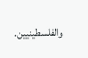والفلسطينيين.